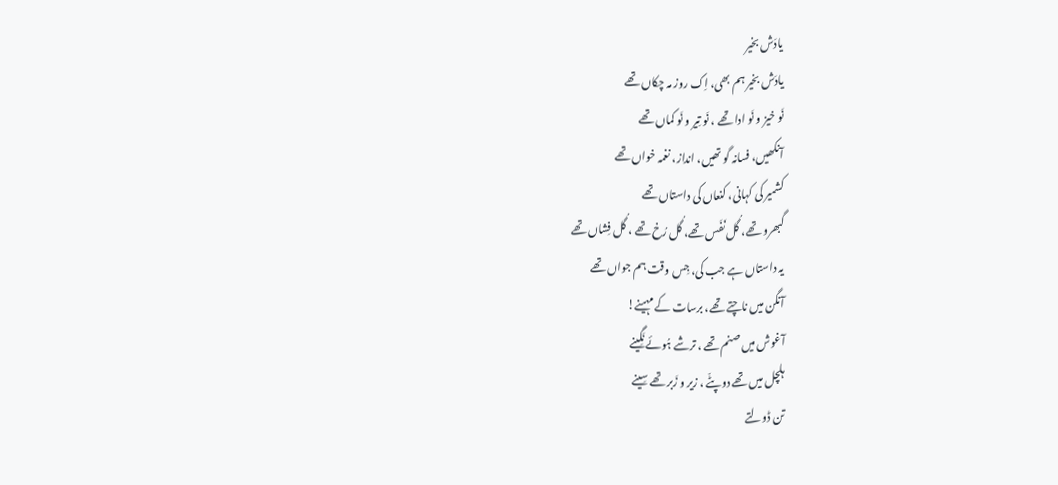یادَش بخیر
یادَش بخیر ہم بھی، اِک روز مہ چکاں تھے
نَو خیز و نَو ادا تھے ، نَو تِیر و نَو کماں تھے
آنکھیں، فسانہ گو تھیں، انداز، نغمہ خواں تھے
کشمیر کی کہانی، کنعاں کی داستاں تھے
گبھرو تھے، گُل نَفَس تھے، گُل رُخ تھے ، گُل فِشاں تھے
یہ داستاں ہے جب کی، جِس وقت ہم جواں تھے
آنگن میں ناچتے تھے، برسات کے مہینے!
آغوش میں صنم تھے ، ترشے ہُوئے نَگِینے
ہلچل میں تھے دوپٹّے ، زیر و زَبر تھے سِینے
تن ڈولتے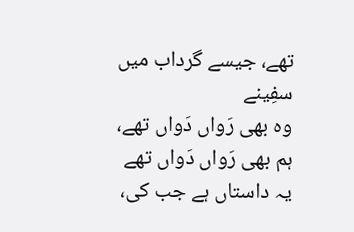تھے، جیسے گرداب میں سفِینے
وہ بھی رَواں دَواں تھے، ہم بھی رَواں دَواں تھے
یہ داستاں ہے جب کی،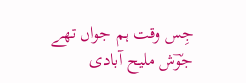جِس وقت ہم جواں تھے
جوؔش ملیح آبادی